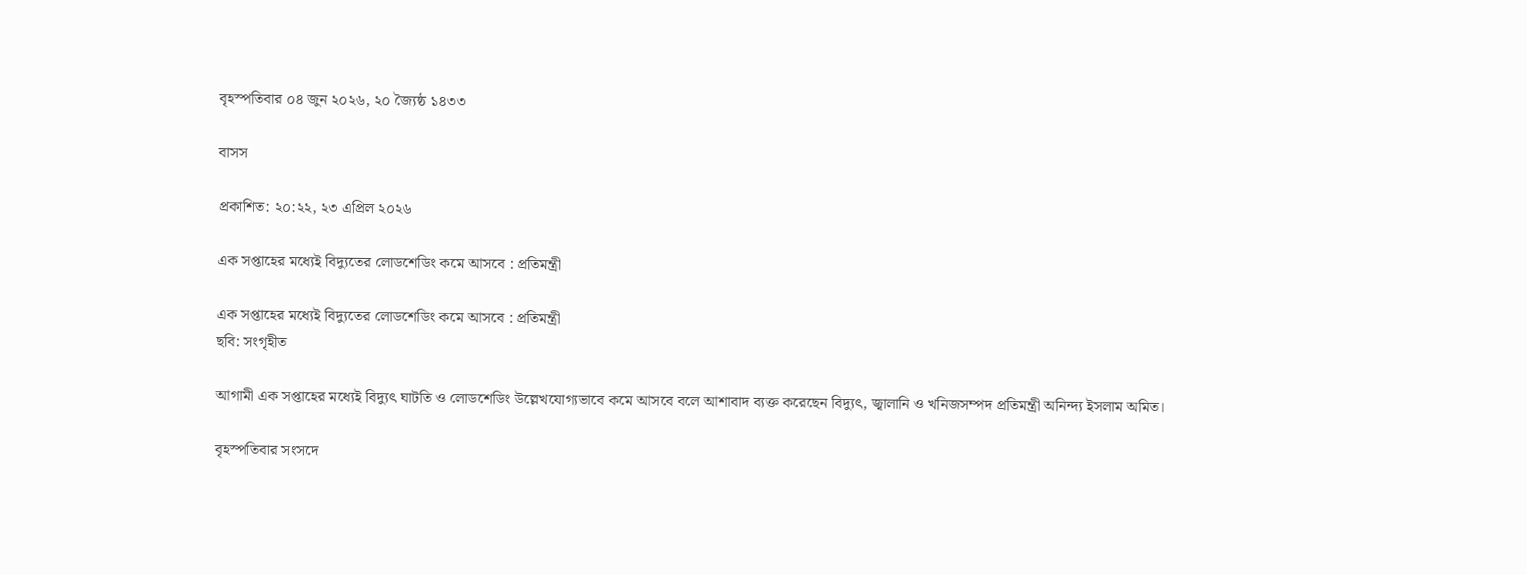বৃহস্পতিবার ০৪ জুন ২০২৬, ২০ জ্যৈষ্ঠ ১৪৩৩

বাসস

প্রকাশিত: ২০:২২, ২৩ এপ্রিল ২০২৬

এক সপ্তাহের মধ্যেই বিদ্যুতের লোডশেডিং কমে আসবে : প্রতিমন্ত্রী

এক সপ্তাহের মধ্যেই বিদ্যুতের লোডশেডিং কমে আসবে : প্রতিমন্ত্রী
ছবি: সংগৃহীত

আগামী এক সপ্তাহের মধ্যেই বিদ্যুৎ ঘাটতি ও লোডশেডিং উল্লেখযোগ্যভাবে কমে আসবে বলে আশাবাদ ব্যক্ত করেছেন বিদ্যুৎ, জ্বালানি ও খনিজসম্পদ প্রতিমন্ত্রী অনিন্দ্য ইসলাম অমিত।

বৃহস্পতিবার সংসদে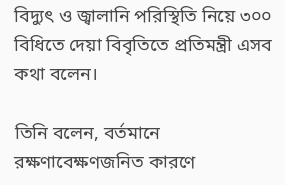বিদ্যুৎ ও জ্বালানি পরিস্থিতি নিয়ে ৩০০ বিধিতে দেয়া বিবৃতিতে প্রতিমন্ত্রী এসব কথা বলেন।

তিনি বলেন, বর্তমানে রক্ষণাবেক্ষণজনিত কারণে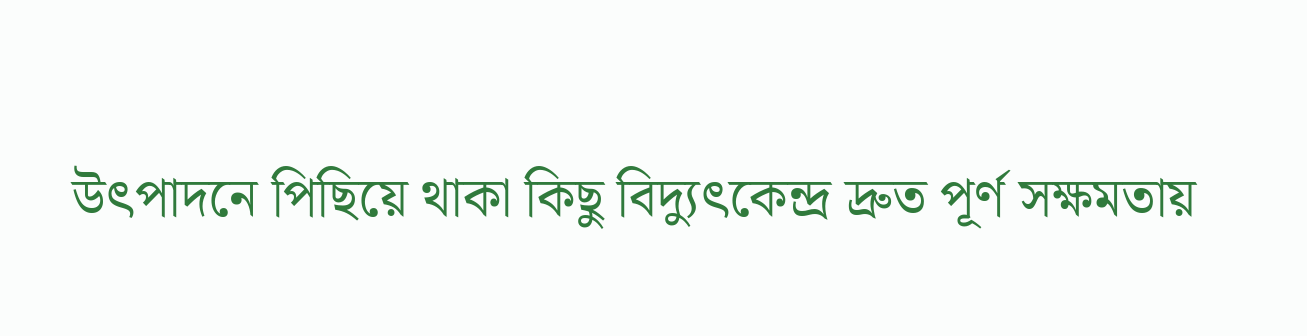উৎপাদনে পিছিয়ে থাকা কিছু বিদ্যুৎকেন্দ্র দ্রুত পূর্ণ সক্ষমতায়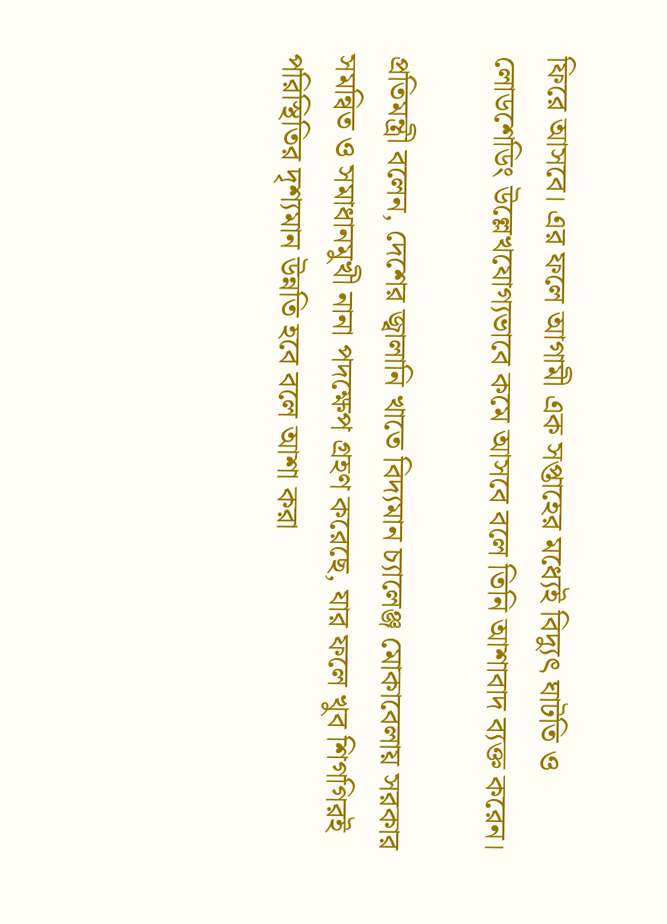ফিরে আসবে। এর ফলে আগামী এক সপ্তাহের মধ্যেই বিদ্যুৎ ঘাটতি ও লোডশেডিং উল্লেখযোগ্যভাবে কমে আসবে বলে তিনি আশাবাদ ব্যক্ত করেন।

প্রতিমন্ত্রী বলেন, দেশের জ্বালানি খাতে বিদ্যমান চ্যালেঞ্জ মোকাবেলায় সরকার সমন্বিত ও সমাধানমুখী নানা পদক্ষেপ গ্রহণ করেছে, যার ফলে খুব শিগগিরই পরিস্থিতির দৃশ্যমান উন্নতি হবে বলে আশা করা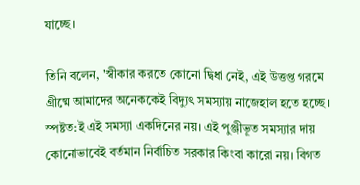যাচ্ছে।

তিনি বলেন, 'স্বীকার করতে কোনো দ্বিধা নেই, এই উত্তপ্ত গরমে গ্রীষ্মে আমাদের অনেককেই বিদ্যুৎ সমস্যায় নাজেহাল হতে হচ্ছে। স্পষ্টত:ই এই সমস্যা একদিনের নয়। এই পুঞ্জীভূত সমস্যার দায় কোনোভাবেই বর্তমান নির্বাচিত সরকার কিংবা কারো নয়। বিগত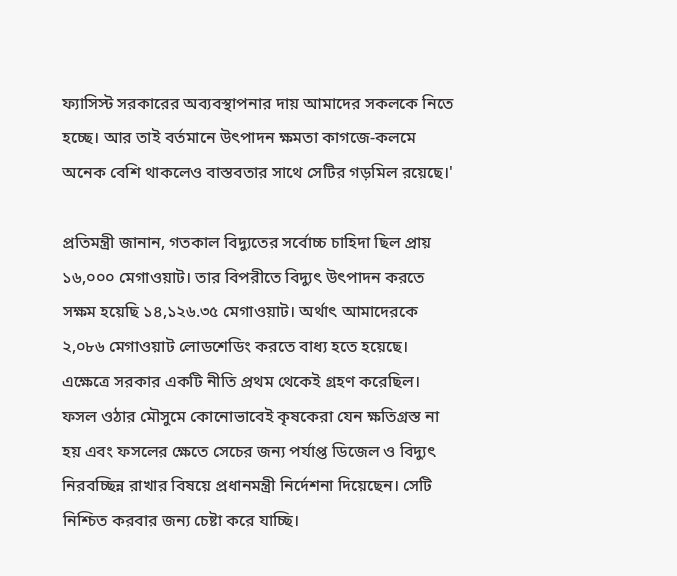ফ্যাসিস্ট সরকারের অব্যবস্থাপনার দায় আমাদের সকলকে নিতে হচ্ছে। আর তাই বর্তমানে উৎপাদন ক্ষমতা কাগজে-কলমে অনেক বেশি থাকলেও বাস্তবতার সাথে সেটির গড়মিল রয়েছে।'

প্রতিমন্ত্রী জানান, গতকাল বিদ্যুতের সর্বোচ্চ চাহিদা ছিল প্রায় ১৬,০০০ মেগাওয়াট। তার বিপরীতে বিদ্যুৎ উৎপাদন করতে সক্ষম হয়েছি ১৪,১২৬.৩৫ মেগাওয়াট। অর্থাৎ আমাদেরকে ২,০৮৬ মেগাওয়াট লোডশেডিং করতে বাধ্য হতে হয়েছে। এক্ষেত্রে সরকার একটি নীতি প্রথম থেকেই গ্রহণ করেছিল। ফসল ওঠার মৌসুমে কোনোভাবেই কৃষকেরা যেন ক্ষতিগ্রস্ত না হয় এবং ফসলের ক্ষেতে সেচের জন্য পর্যাপ্ত ডিজেল ও বিদ্যুৎ নিরবচ্ছিন্ন রাখার বিষয়ে প্রধানমন্ত্রী নির্দেশনা দিয়েছেন। সেটি নিশ্চিত করবার জন্য চেষ্টা করে যাচ্ছি।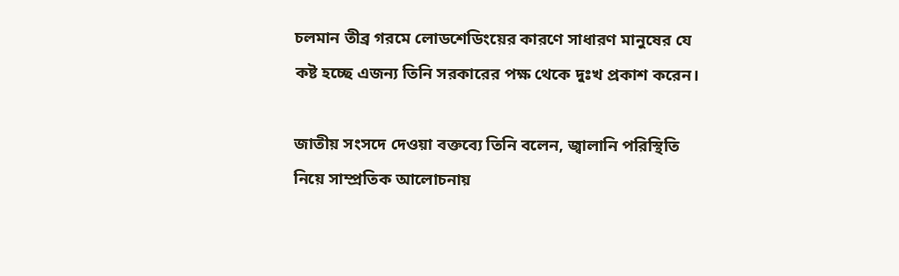চলমান তীব্র গরমে লোডশেডিংয়ের কারণে সাধারণ মানুষের যে কষ্ট হচ্ছে এজন্য তিনি সরকারের পক্ষ থেকে দুঃখ প্রকাশ করেন।

জাতীয় সংসদে দেওয়া বক্তব্যে তিনি বলেন, জ্বালানি পরিস্থিতি নিয়ে সাম্প্রতিক আলোচনায়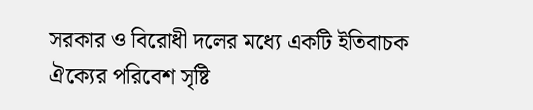সরকার ও বিরোধী দলের মধ্যে একটি ইতিবাচক ঐক্যের পরিবেশ সৃষ্টি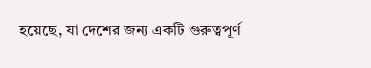হয়েছে, যা দেশের জন্য একটি গুরুত্বপূর্ণ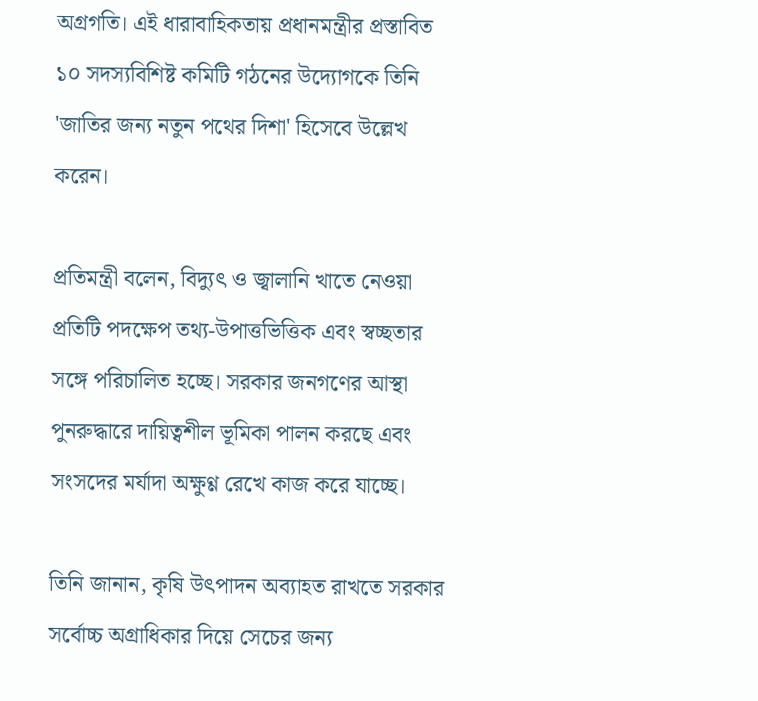অগ্রগতি। এই ধারাবাহিকতায় প্রধানমন্ত্রীর প্রস্তাবিত ১০ সদস্যবিশিষ্ট কমিটি গঠনের উদ্যোগকে তিনি 'জাতির জন্য নতুন পথের দিশা' হিসেবে উল্লেখ করেন।

প্রতিমন্ত্রী বলেন, বিদ্যুৎ ও জ্বালানি খাতে নেওয়া প্রতিটি পদক্ষেপ তথ্য-উপাত্তভিত্তিক এবং স্বচ্ছতার সঙ্গে পরিচালিত হচ্ছে। সরকার জনগণের আস্থা পুনরুদ্ধারে দায়িত্বশীল ভূমিকা পালন করছে এবং সংসদের মর্যাদা অক্ষুণ্ণ রেখে কাজ করে যাচ্ছে।

তিনি জানান, কৃষি উৎপাদন অব্যাহত রাখতে সরকার সর্বোচ্চ অগ্রাধিকার দিয়ে সেচের জন্য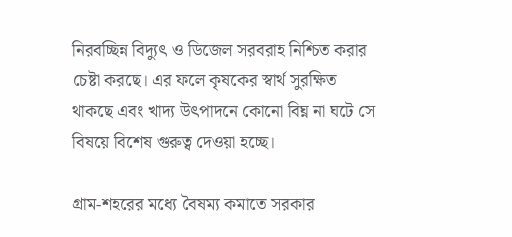নিরবচ্ছিন্ন বিদ্যুৎ ও ডিজেল সরবরাহ নিশ্চিত করার চেষ্টা করছে। এর ফলে কৃষকের স্বার্থ সুরক্ষিত থাকছে এবং খাদ্য উৎপাদনে কোনো বিঘ্ন না ঘটে সে বিষয়ে বিশেষ গুরুত্ব দেওয়া হচ্ছে।

গ্রাম-শহরের মধ্যে বৈষম্য কমাতে সরকার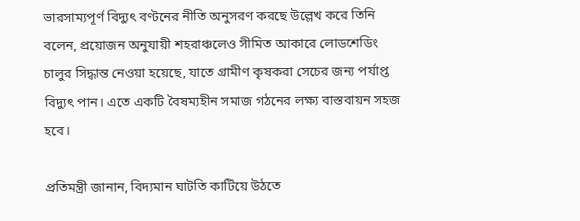ভারসাম্যপূর্ণ বিদ্যুৎ বণ্টনের নীতি অনুসরণ করছে উল্লেখ করে তিনি বলেন, প্রয়োজন অনুযায়ী শহরাঞ্চলেও সীমিত আকারে লোডশেডিং চালুর সিদ্ধান্ত নেওয়া হয়েছে, যাতে গ্রামীণ কৃষকরা সেচের জন্য পর্যাপ্ত বিদ্যুৎ পান। এতে একটি বৈষম্যহীন সমাজ গঠনের লক্ষ্য বাস্তবায়ন সহজ হবে।

প্রতিমন্ত্রী জানান, বিদ্যমান ঘাটতি কাটিয়ে উঠতে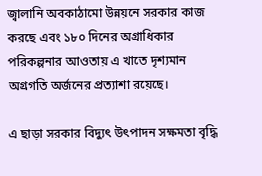জ্বালানি অবকাঠামো উন্নয়নে সরকার কাজ করছে এবং ১৮০ দিনের অগ্রাধিকার পরিকল্পনার আওতায় এ খাতে দৃশ্যমান অগ্রগতি অর্জনের প্রত্যাশা রয়েছে।

এ ছাড়া সরকার বিদ্যুৎ উৎপাদন সক্ষমতা বৃদ্ধি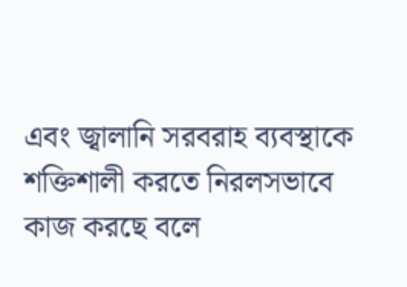এবং জ্বালানি সরবরাহ ব্যবস্থাকে শক্তিশালী করতে নিরলসভাবে কাজ করছে বলে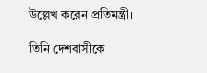উল্লেখ করেন প্রতিমন্ত্রী।

তিনি দেশবাসীকে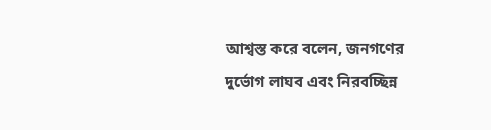আশ্বস্ত করে বলেন, জনগণের দুর্ভোগ লাঘব এবং নিরবচ্ছিন্ন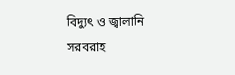বিদ্যুৎ ও জ্বালানি সরবরাহ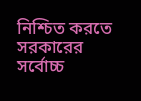নিশ্চিত করতে সরকারের সর্বোচ্চ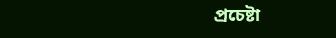প্রচেষ্টা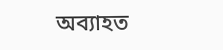অব্যাহত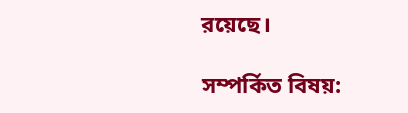রয়েছে।

সম্পর্কিত বিষয়: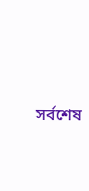সর্বশেষ